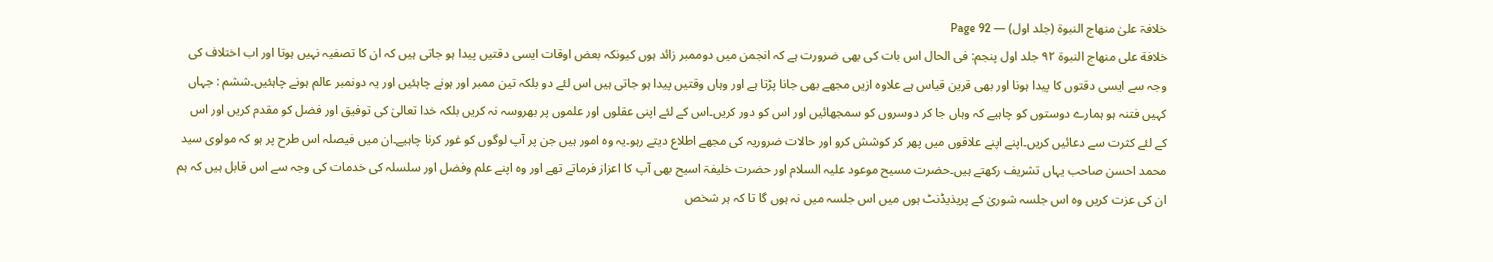خلافۃ علیٰ منھاج النبوۃ (جلد اول) — Page 92
خلافة على منهاج النبوة ۹۲ جلد اول پنجم: فی الحال اس بات کی بھی ضرورت ہے کہ انجمن میں دوممبر زائد ہوں کیونکہ بعض اوقات ایسی دقتیں پیدا ہو جاتی ہیں کہ ان کا تصفیہ نہیں ہوتا اور اب اختلاف کی وجہ سے ایسی دقتوں کا پیدا ہونا اور بھی قرین قیاس ہے علاوہ ازیں مجھے بھی جانا پڑتا ہے اور وہاں وقتیں پیدا ہو جاتی ہیں اس لئے دو بلکہ تین ممبر اور ہونے چاہئیں اور یہ دونمبر عالم ہونے چاہئیں۔ششم : جہاں کہیں فتنہ ہو ہمارے دوستوں کو چاہیے کہ وہاں جا کر دوسروں کو سمجھائیں اور اس کو دور کریں۔اس کے لئے اپنی عقلوں اور علموں پر بھروسہ نہ کریں بلکہ خدا تعالیٰ کی توفیق اور فضل کو مقدم کریں اور اس کے لئے کثرت سے دعائیں کریں۔اپنے اپنے علاقوں میں پھر کر کوشش کرو اور حالات ضروریہ کی مجھے اطلاع دیتے رہو۔یہ وہ امور ہیں جن پر آپ لوگوں کو غور کرنا چاہیے۔ان میں فیصلہ اس طرح پر ہو کہ مولوی سید محمد احسن صاحب یہاں تشریف رکھتے ہیں۔حضرت مسیح موعود علیہ السلام اور حضرت خلیفۃ اسیح بھی آپ کا اعزاز فرماتے تھے اور وہ اپنے علم وفضل اور سلسلہ کی خدمات کی وجہ سے اس قابل ہیں کہ ہم ان کی عزت کریں وہ اس جلسہ شوریٰ کے پریذیڈنٹ ہوں میں اس جلسہ میں نہ ہوں گا تا کہ ہر شخص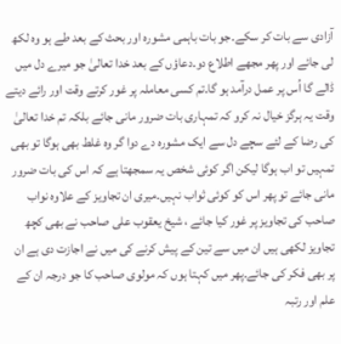آزادی سے بات کر سکے۔جو بات باہمی مشورہ اور بحث کے بعد طے ہو وہ لکھ لی جائے اور پھر مجھے اطلاع دو۔دعاؤں کے بعد خدا تعالیٰ جو میرے دل میں ڈالے گا اُس پر عمل درآمد ہو گا۔تم کسی معاملہ پر غور کرتے وقت اور رائے دیتے وقت یہ ہرگز خیال نہ کرو کہ تمہاری بات ضرور مانی جائے بلکہ تم خدا تعالیٰ کی رضا کے لئے سچے دل سے ایک مشورہ دے دوا گر وہ غلط بھی ہوگا تو بھی تمہیں تو اب ہوگا لیکن اگر کوئی شخص یہ سمجھتا ہے کہ اس کی بات ضرور مانی جائے تو پھر اس کو کوئی ثواب نہیں۔میری ان تجاویز کے علاوہ نواب صاحب کی تجاویز پر غور کیا جائے ، شیخ یعقوب علی صاحب نے بھی کچھ تجاویز لکھی ہیں ان میں سے تین کے پیش کرنے کی میں نے اجازت دی ہے ان پر بھی فکر کی جائے۔پھر میں کہتا ہوں کہ مولوی صاحب کا جو درجہ ان کے علم اور رتبہ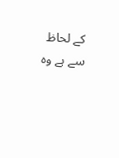کے لحاظ سے ہے وہ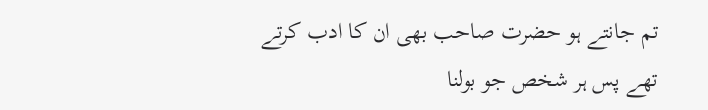تم جانتے ہو حضرت صاحب بھی ان کا ادب کرتے تھے پس ہر شخص جو بولنا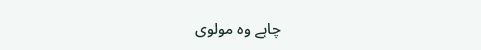چاہے وہ مولوی